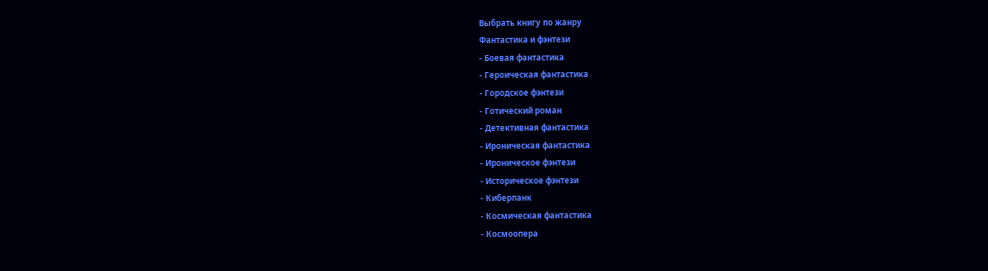Выбрать книгу по жанру
Фантастика и фэнтези
- Боевая фантастика
- Героическая фантастика
- Городское фэнтези
- Готический роман
- Детективная фантастика
- Ироническая фантастика
- Ироническое фэнтези
- Историческое фэнтези
- Киберпанк
- Космическая фантастика
- Космоопера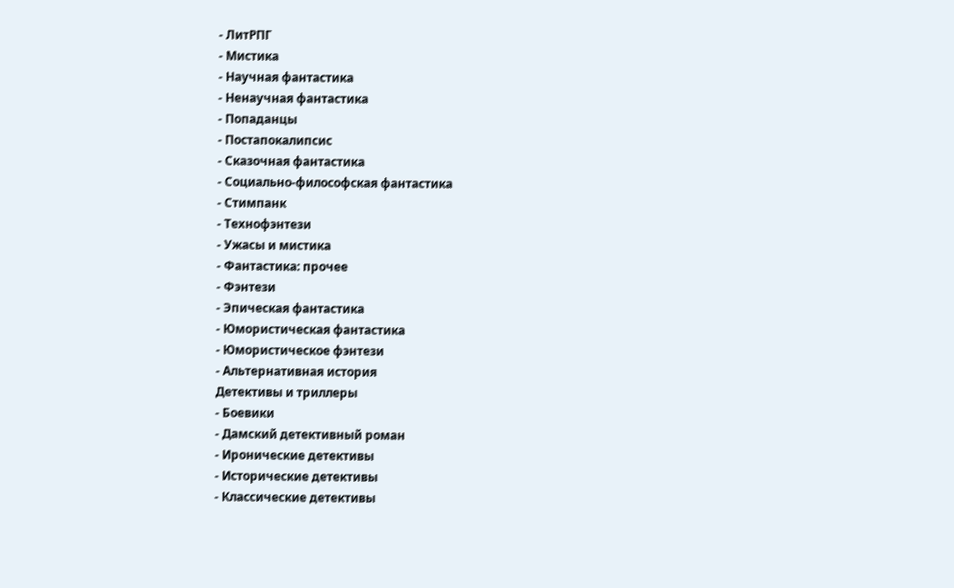- ЛитРПГ
- Мистика
- Научная фантастика
- Ненаучная фантастика
- Попаданцы
- Постапокалипсис
- Сказочная фантастика
- Социально-философская фантастика
- Стимпанк
- Технофэнтези
- Ужасы и мистика
- Фантастика: прочее
- Фэнтези
- Эпическая фантастика
- Юмористическая фантастика
- Юмористическое фэнтези
- Альтернативная история
Детективы и триллеры
- Боевики
- Дамский детективный роман
- Иронические детективы
- Исторические детективы
- Классические детективы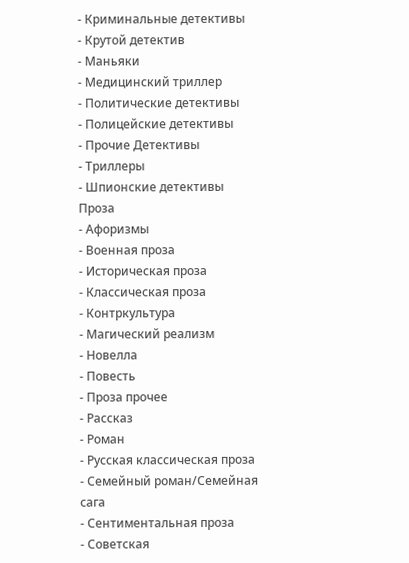- Криминальные детективы
- Крутой детектив
- Маньяки
- Медицинский триллер
- Политические детективы
- Полицейские детективы
- Прочие Детективы
- Триллеры
- Шпионские детективы
Проза
- Афоризмы
- Военная проза
- Историческая проза
- Классическая проза
- Контркультура
- Магический реализм
- Новелла
- Повесть
- Проза прочее
- Рассказ
- Роман
- Русская классическая проза
- Семейный роман/Семейная сага
- Сентиментальная проза
- Советская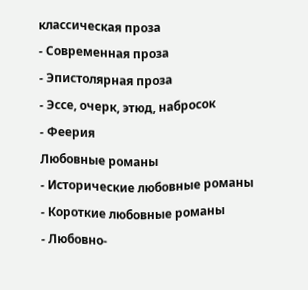классическая проза
- Современная проза
- Эпистолярная проза
- Эссе, очерк, этюд, набросок
- Феерия
Любовные романы
- Исторические любовные романы
- Короткие любовные романы
- Любовно-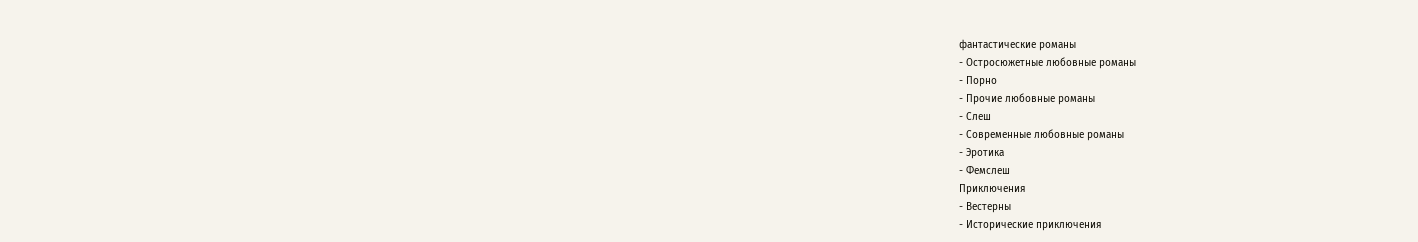фантастические романы
- Остросюжетные любовные романы
- Порно
- Прочие любовные романы
- Слеш
- Современные любовные романы
- Эротика
- Фемслеш
Приключения
- Вестерны
- Исторические приключения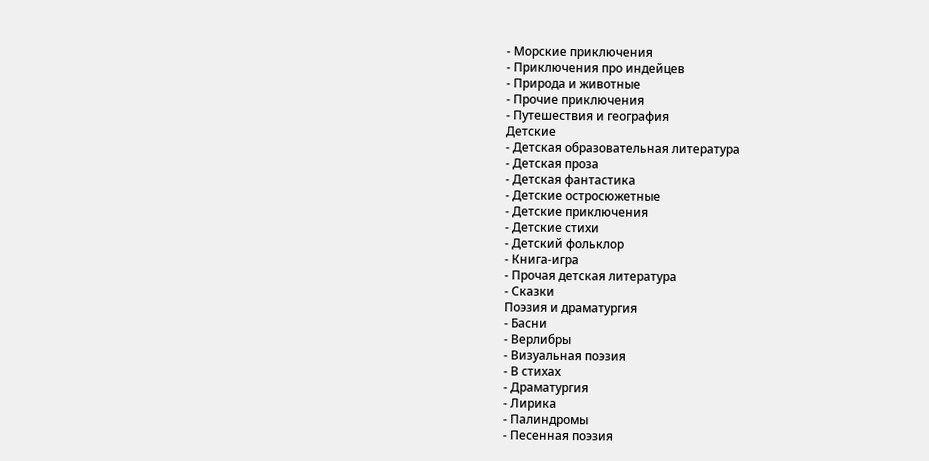- Морские приключения
- Приключения про индейцев
- Природа и животные
- Прочие приключения
- Путешествия и география
Детские
- Детская образовательная литература
- Детская проза
- Детская фантастика
- Детские остросюжетные
- Детские приключения
- Детские стихи
- Детский фольклор
- Книга-игра
- Прочая детская литература
- Сказки
Поэзия и драматургия
- Басни
- Верлибры
- Визуальная поэзия
- В стихах
- Драматургия
- Лирика
- Палиндромы
- Песенная поэзия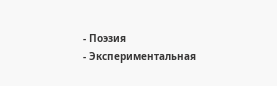- Поэзия
- Экспериментальная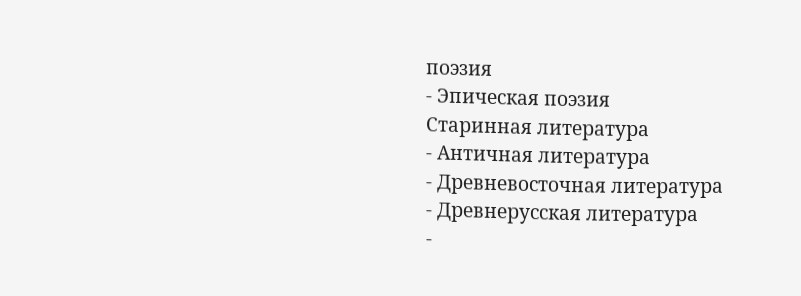поэзия
- Эпическая поэзия
Старинная литература
- Античная литература
- Древневосточная литература
- Древнерусская литература
-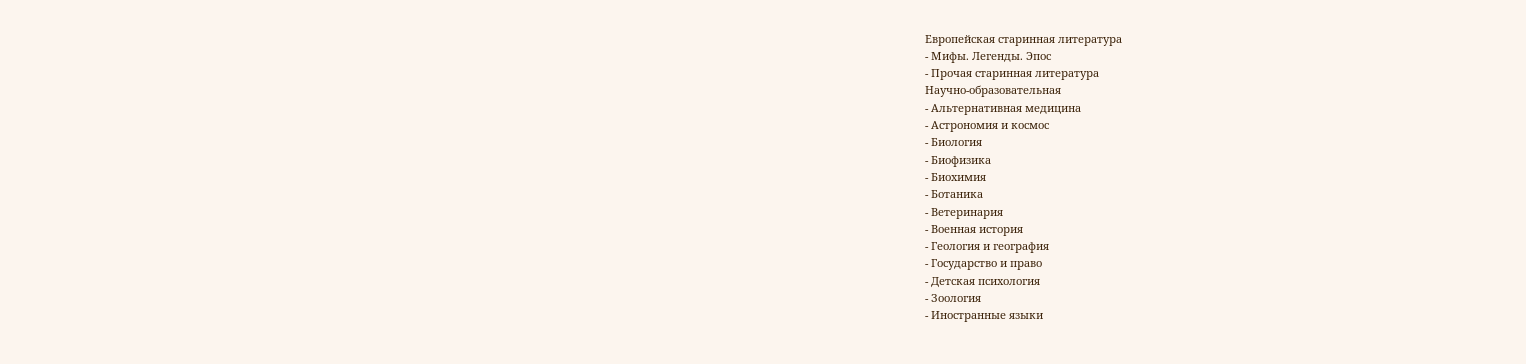Европейская старинная литература
- Мифы. Легенды. Эпос
- Прочая старинная литература
Научно-образовательная
- Альтернативная медицина
- Астрономия и космос
- Биология
- Биофизика
- Биохимия
- Ботаника
- Ветеринария
- Военная история
- Геология и география
- Государство и право
- Детская психология
- Зоология
- Иностранные языки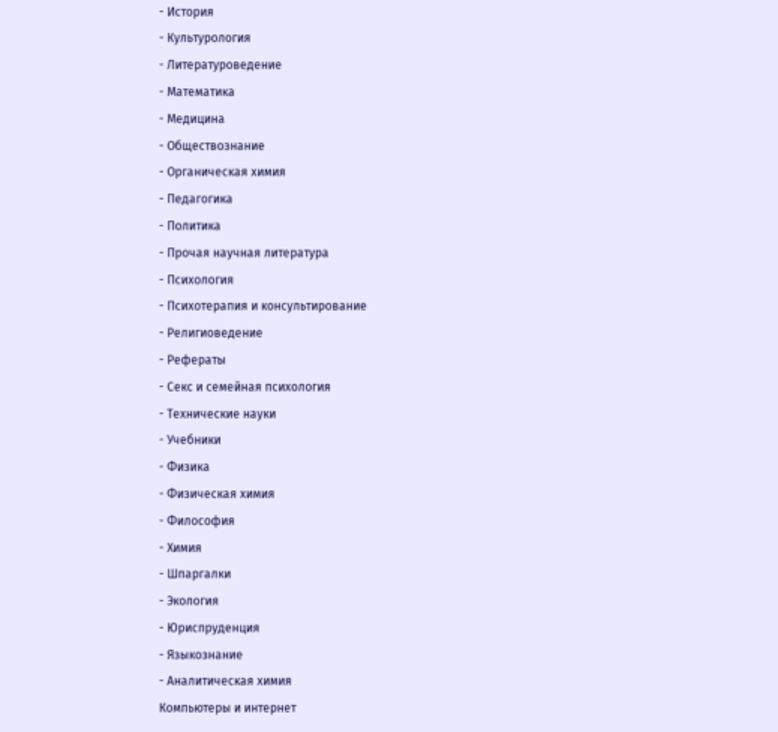- История
- Культурология
- Литературоведение
- Математика
- Медицина
- Обществознание
- Органическая химия
- Педагогика
- Политика
- Прочая научная литература
- Психология
- Психотерапия и консультирование
- Религиоведение
- Рефераты
- Секс и семейная психология
- Технические науки
- Учебники
- Физика
- Физическая химия
- Философия
- Химия
- Шпаргалки
- Экология
- Юриспруденция
- Языкознание
- Аналитическая химия
Компьютеры и интернет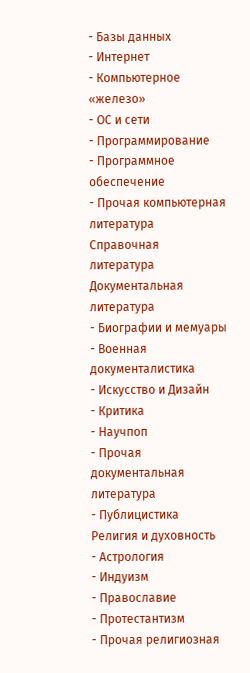- Базы данных
- Интернет
- Компьютерное «железо»
- ОС и сети
- Программирование
- Программное обеспечение
- Прочая компьютерная литература
Справочная литература
Документальная литература
- Биографии и мемуары
- Военная документалистика
- Искусство и Дизайн
- Критика
- Научпоп
- Прочая документальная литература
- Публицистика
Религия и духовность
- Астрология
- Индуизм
- Православие
- Протестантизм
- Прочая религиозная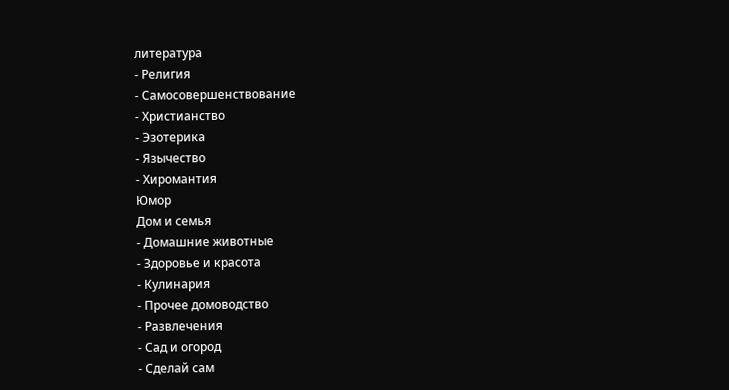литература
- Религия
- Самосовершенствование
- Христианство
- Эзотерика
- Язычество
- Хиромантия
Юмор
Дом и семья
- Домашние животные
- Здоровье и красота
- Кулинария
- Прочее домоводство
- Развлечения
- Сад и огород
- Сделай сам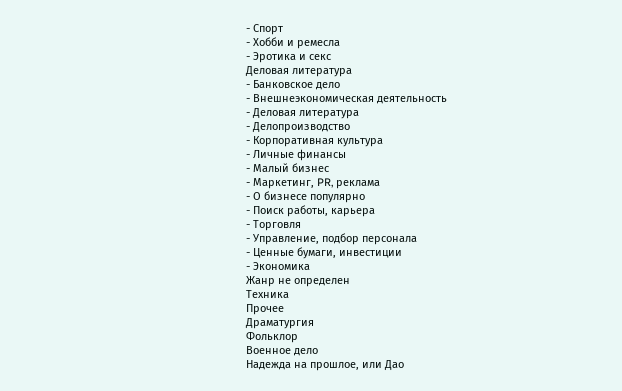- Спорт
- Хобби и ремесла
- Эротика и секс
Деловая литература
- Банковское дело
- Внешнеэкономическая деятельность
- Деловая литература
- Делопроизводство
- Корпоративная культура
- Личные финансы
- Малый бизнес
- Маркетинг, PR, реклама
- О бизнесе популярно
- Поиск работы, карьера
- Торговля
- Управление, подбор персонала
- Ценные бумаги, инвестиции
- Экономика
Жанр не определен
Техника
Прочее
Драматургия
Фольклор
Военное дело
Надежда на прошлое, или Дао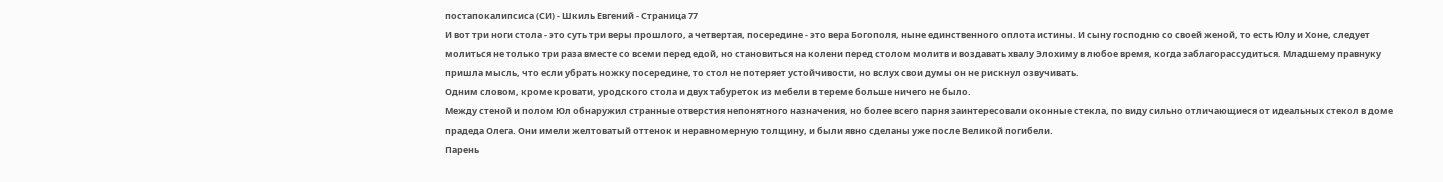постапокалипсиса (СИ) - Шкиль Евгений - Страница 77
И вот три ноги стола - это суть три веры прошлого, а четвертая, посередине - это вера Богополя, ныне единственного оплота истины. И сыну господню со своей женой, то есть Юлу и Хоне, следует молиться не только три раза вместе со всеми перед едой, но становиться на колени перед столом молитв и воздавать хвалу Элохиму в любое время, когда заблагорассудиться. Младшему правнуку пришла мысль, что если убрать ножку посередине, то стол не потеряет устойчивости, но вслух свои думы он не рискнул озвучивать.
Одним словом, кроме кровати, уродского стола и двух табуреток из мебели в тереме больше ничего не было.
Между стеной и полом Юл обнаружил странные отверстия непонятного назначения, но более всего парня заинтересовали оконные стекла, по виду сильно отличающиеся от идеальных стекол в доме прадеда Олега. Они имели желтоватый оттенок и неравномерную толщину, и были явно сделаны уже после Великой погибели.
Парень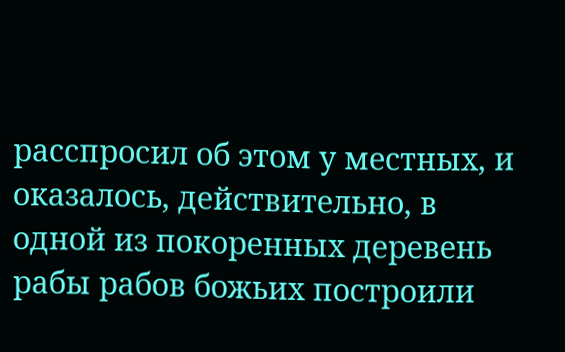расспросил об этом у местных, и оказалось, действительно, в одной из покоренных деревень рабы рабов божьих построили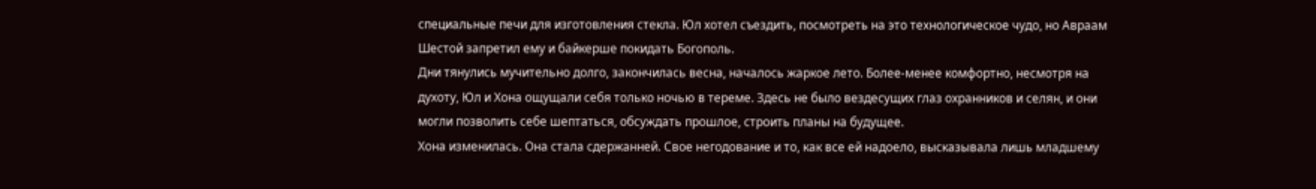специальные печи для изготовления стекла. Юл хотел съездить, посмотреть на это технологическое чудо, но Авраам Шестой запретил ему и байкерше покидать Богополь.
Дни тянулись мучительно долго, закончилась весна, началось жаркое лето. Более-менее комфортно, несмотря на духоту, Юл и Хона ощущали себя только ночью в тереме. Здесь не было вездесущих глаз охранников и селян, и они могли позволить себе шептаться, обсуждать прошлое, строить планы на будущее.
Хона изменилась. Она стала сдержанней. Свое негодование и то, как все ей надоело, высказывала лишь младшему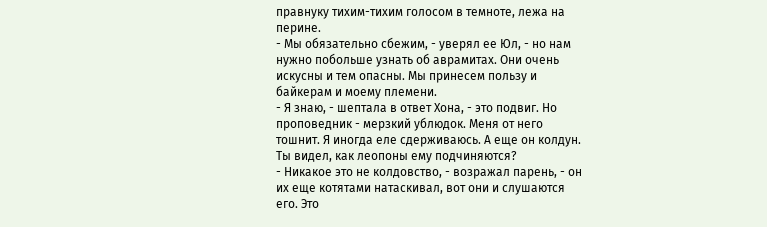правнуку тихим-тихим голосом в темноте, лежа на перине.
- Мы обязательно сбежим, - уверял ее Юл, - но нам нужно побольше узнать об аврамитах. Они очень искусны и тем опасны. Мы принесем пользу и байкерам и моему племени.
- Я знаю, - шептала в ответ Хона, - это подвиг. Но проповедник - мерзкий ублюдок. Меня от него тошнит. Я иногда еле сдерживаюсь. А еще он колдун. Ты видел, как леопоны ему подчиняются?
- Никакое это не колдовство, - возражал парень, - он их еще котятами натаскивал, вот они и слушаются его. Это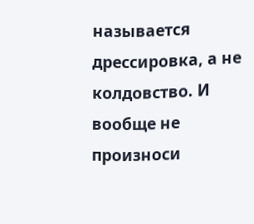называется дрессировка, а не колдовство. И вообще не произноси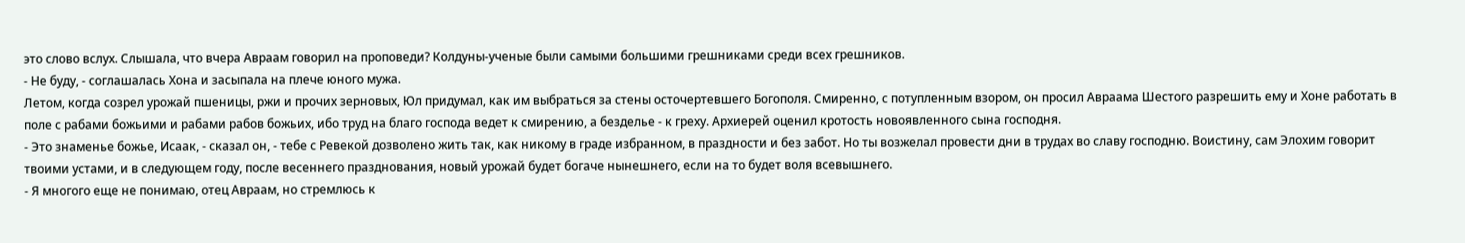это слово вслух. Слышала, что вчера Авраам говорил на проповеди? Колдуны-ученые были самыми большими грешниками среди всех грешников.
- Не буду, - соглашалась Хона и засыпала на плече юного мужа.
Летом, когда созрел урожай пшеницы, ржи и прочих зерновых, Юл придумал, как им выбраться за стены осточертевшего Богополя. Смиренно, с потупленным взором, он просил Авраама Шестого разрешить ему и Хоне работать в поле с рабами божьими и рабами рабов божьих, ибо труд на благо господа ведет к смирению, а безделье - к греху. Архиерей оценил кротость новоявленного сына господня.
- Это знаменье божье, Исаак, - сказал он, - тебе с Ревекой дозволено жить так, как никому в граде избранном, в праздности и без забот. Но ты возжелал провести дни в трудах во славу господню. Воистину, сам Элохим говорит твоими устами, и в следующем году, после весеннего празднования, новый урожай будет богаче нынешнего, если на то будет воля всевышнего.
- Я многого еще не понимаю, отец Авраам, но стремлюсь к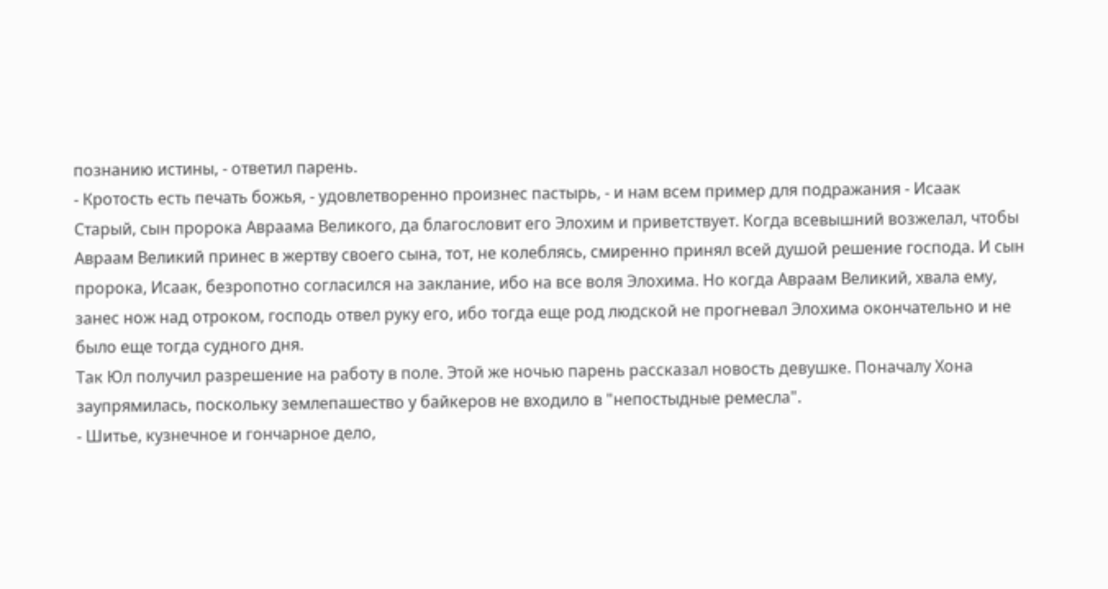познанию истины, - ответил парень.
- Кротость есть печать божья, - удовлетворенно произнес пастырь, - и нам всем пример для подражания - Исаак Старый, сын пророка Авраама Великого, да благословит его Элохим и приветствует. Когда всевышний возжелал, чтобы Авраам Великий принес в жертву своего сына, тот, не колеблясь, смиренно принял всей душой решение господа. И сын пророка, Исаак, безропотно согласился на заклание, ибо на все воля Элохима. Но когда Авраам Великий, хвала ему, занес нож над отроком, господь отвел руку его, ибо тогда еще род людской не прогневал Элохима окончательно и не было еще тогда судного дня.
Так Юл получил разрешение на работу в поле. Этой же ночью парень рассказал новость девушке. Поначалу Хона заупрямилась, поскольку землепашество у байкеров не входило в "непостыдные ремесла".
- Шитье, кузнечное и гончарное дело,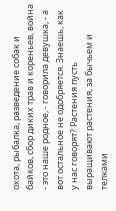охота, рыбалка, разведение собак и байков, сбор диких трав и кореньев, война - это наше родное, - говорила девушка, - а вот остальное не одобряется. Знаешь, как у нас говорят? Растения пусть выращивают растения, за бычьем и телками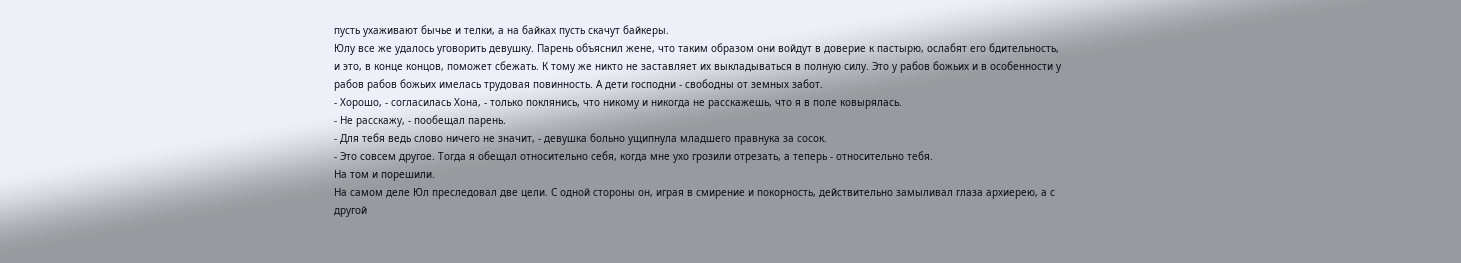пусть ухаживают бычье и телки, а на байках пусть скачут байкеры.
Юлу все же удалось уговорить девушку. Парень объяснил жене, что таким образом они войдут в доверие к пастырю, ослабят его бдительность, и это, в конце концов, поможет сбежать. К тому же никто не заставляет их выкладываться в полную силу. Это у рабов божьих и в особенности у рабов рабов божьих имелась трудовая повинность. А дети господни - свободны от земных забот.
- Хорошо, - согласилась Хона, - только поклянись, что никому и никогда не расскажешь, что я в поле ковырялась.
- Не расскажу, - пообещал парень.
- Для тебя ведь слово ничего не значит, - девушка больно ущипнула младшего правнука за сосок.
- Это совсем другое. Тогда я обещал относительно себя, когда мне ухо грозили отрезать, а теперь - относительно тебя.
На том и порешили.
На самом деле Юл преследовал две цели. С одной стороны он, играя в смирение и покорность, действительно замыливал глаза архиерею, а с другой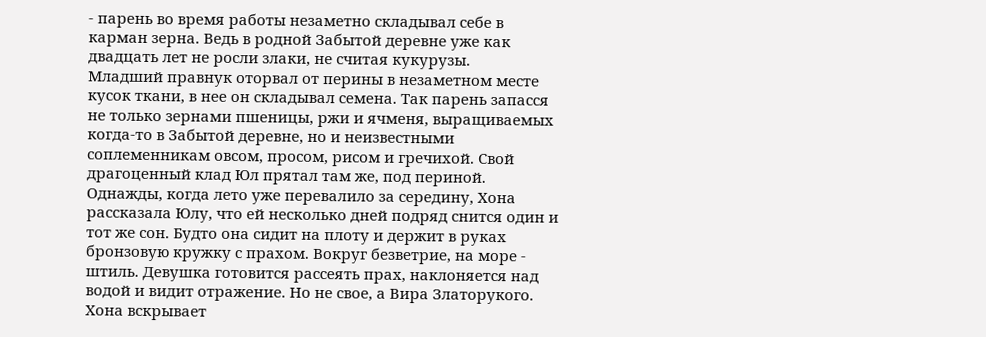- парень во время работы незаметно складывал себе в карман зерна. Ведь в родной Забытой деревне уже как двадцать лет не росли злаки, не считая кукурузы.
Младший правнук оторвал от перины в незаметном месте кусок ткани, в нее он складывал семена. Так парень запасся не только зернами пшеницы, ржи и ячменя, выращиваемых когда-то в Забытой деревне, но и неизвестными соплеменникам овсом, просом, рисом и гречихой. Свой драгоценный клад Юл прятал там же, под периной.
Однажды, когда лето уже перевалило за середину, Хона рассказала Юлу, что ей несколько дней подряд снится один и тот же сон. Будто она сидит на плоту и держит в руках бронзовую кружку с прахом. Вокруг безветрие, на море - штиль. Девушка готовится рассеять прах, наклоняется над водой и видит отражение. Но не свое, а Вира Златорукого. Хона вскрывает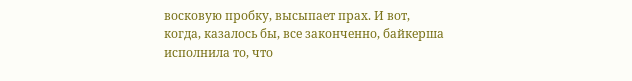восковую пробку, высыпает прах. И вот, когда, казалось бы, все законченно, байкерша исполнила то, что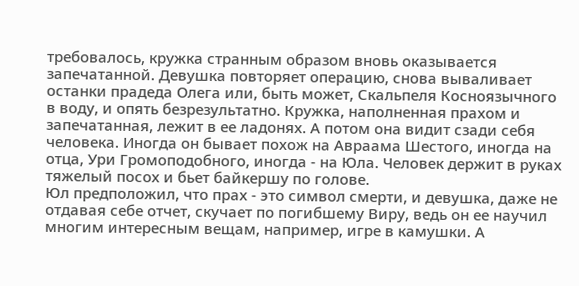требовалось, кружка странным образом вновь оказывается запечатанной. Девушка повторяет операцию, снова вываливает останки прадеда Олега или, быть может, Скальпеля Косноязычного в воду, и опять безрезультатно. Кружка, наполненная прахом и запечатанная, лежит в ее ладонях. А потом она видит сзади себя человека. Иногда он бывает похож на Авраама Шестого, иногда на отца, Ури Громоподобного, иногда - на Юла. Человек держит в руках тяжелый посох и бьет байкершу по голове.
Юл предположил, что прах - это символ смерти, и девушка, даже не отдавая себе отчет, скучает по погибшему Виру, ведь он ее научил многим интересным вещам, например, игре в камушки. А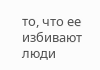то, что ее избивают люди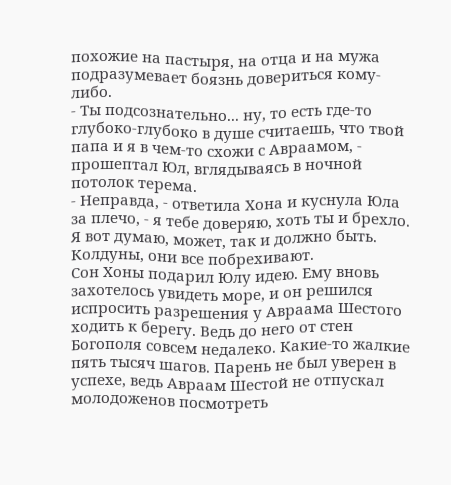похожие на пастыря, на отца и на мужа подразумевает боязнь довериться кому-либо.
- Ты подсознательно... ну, то есть где-то глубоко-глубоко в душе считаешь, что твой папа и я в чем-то схожи с Авраамом, - прошептал Юл, вглядываясь в ночной потолок терема.
- Неправда, - ответила Хона и куснула Юла за плечо, - я тебе доверяю, хоть ты и брехло. Я вот думаю, может, так и должно быть. Колдуны, они все побрехивают.
Сон Хоны подарил Юлу идею. Ему вновь захотелось увидеть море, и он решился испросить разрешения у Авраама Шестого ходить к берегу. Ведь до него от стен Богополя совсем недалеко. Какие-то жалкие пять тысяч шагов. Парень не был уверен в успехе, ведь Авраам Шестой не отпускал молодоженов посмотреть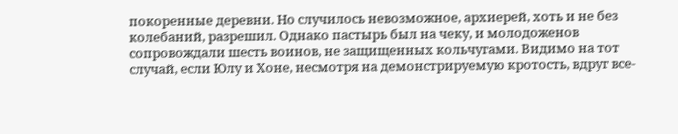покоренные деревни. Но случилось невозможное, архиерей, хоть и не без колебаний, разрешил. Однако пастырь был на чеку, и молодоженов сопровождали шесть воинов, не защищенных кольчугами. Видимо на тот случай, если Юлу и Хоне, несмотря на демонстрируемую кротость, вдруг все-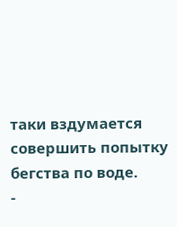таки вздумается совершить попытку бегства по воде.
-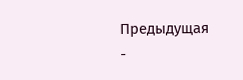Предыдущая
-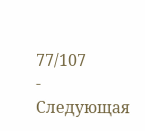77/107
- Следующая